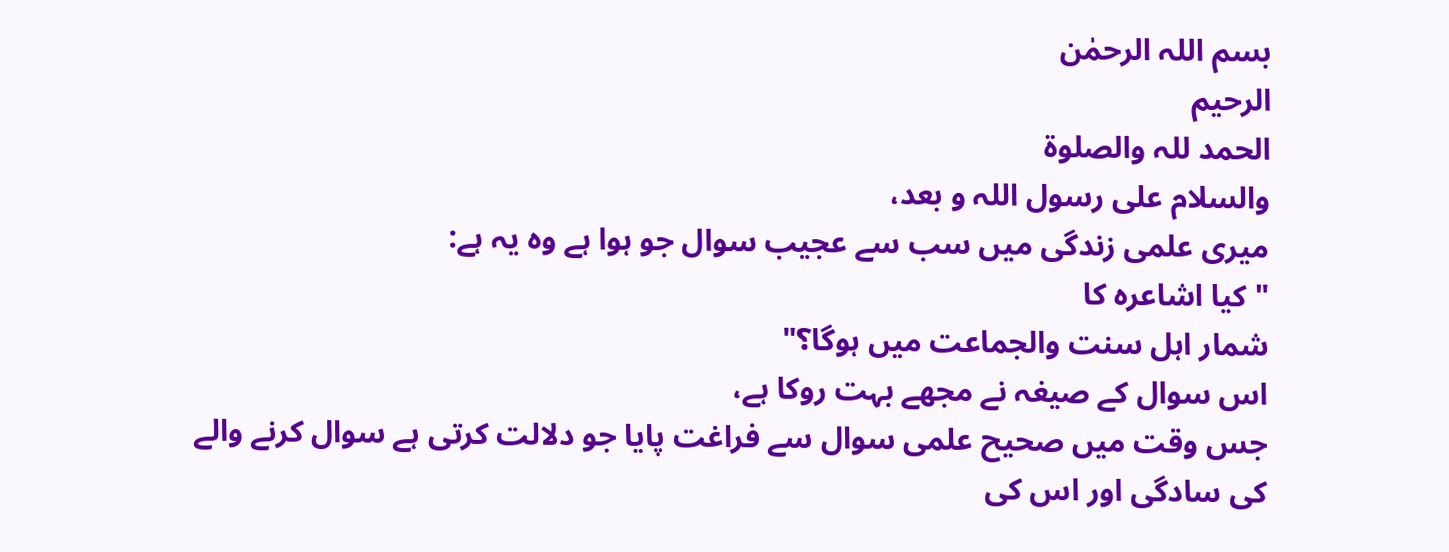بسم اللہ الرحمٰن
الرحیم
الحمد للہ والصلوۃ
والسلام علی رسول اللہ و بعد،
میری علمی زندگی میں سب سے عجیب سوال جو ہوا ہے وہ یہ ہے:
"کیا اشاعرہ کا
شمار اہل سنت والجماعت میں ہوگا؟"
اس سوال کے صیغہ نے مجھے بہت روکا ہے،
جس وقت میں صحیح علمی سوال سے فراغت پایا جو دلالت کرتی ہے سوال کرنے والے
کی سادگی اور اس کی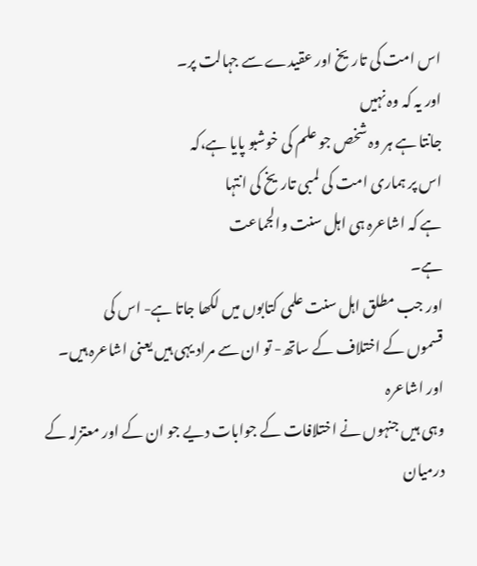اس امت کی تاریخ اور عقیدے سے جہالت پر۔
اور یہ کہ وہ نہیں
جانتا ہے ہر وہ شخص جو علم کی خوشبو پایا ہے،کہ
اس پر ہماری امت کی لمبی تاریخ کی انتہا
ہے کہ اشاعرہ ہی اہل سنت والجماعت
ہے۔
اور جب مطلق اہل سنت علمی کتابوں میں لکھا جاتا ہے- اس کی
قسموں کے اختلاف کے ساتھ- تو ان سے مراد یہی ہیں یعنی اشاعرہ ہیں۔
اور اشاعرہ
وہی ہیں جنہوں نے اختلافات کے جوابات دیے جو ان کے اور معتزلہ کے درمیان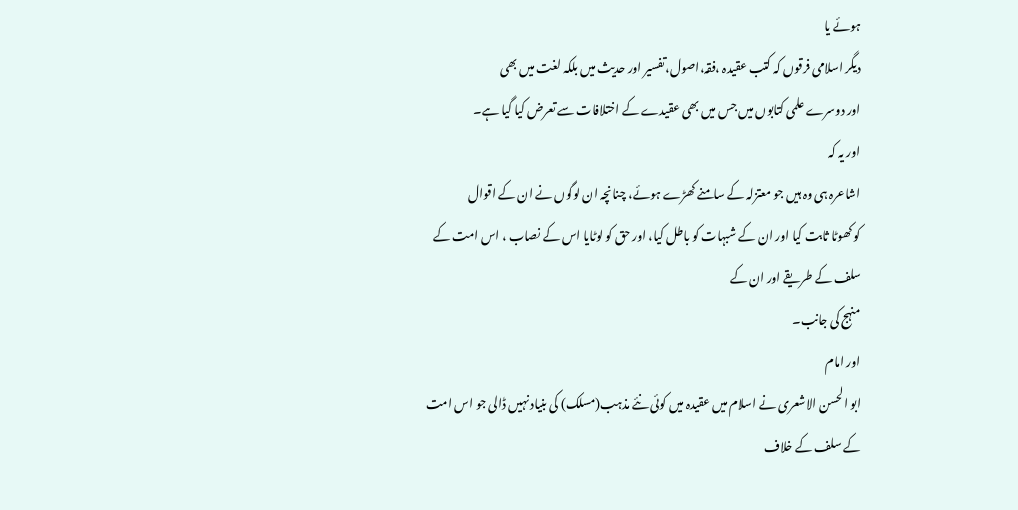ہوئے یا
دیگر اسلامی فرقوں کہ کتب عقیدہ ،فقہ،اصول،تفسیر اور حدیث میں بلکہ لغت میں بھی
اور دوسرے علمی کتابوں میں جس میں بھی عقیدے کے اختلافات سے تعرض کیا گیا ہے۔
اور یہ کہ
اشاعرہ ہی وہ ہیں جو معتزلہ کے سامنے کھڑے ہوئے، چنانچہ ان لوگوں نے ان کے اقوال
کو کھوٹا ثابت کیا اور ان کے شبہات کو باطل کیا، اور حق کو لوٹایا اس کے نصاب ، اس امت کے سلف کے طریقے اور ان کے
منہج کی جانب۔
اور امام
ابو الحسن الاشعری نے اسلام میں عقیدہ میں کوئی نئے مذہب(مسلک) کی بنیاد نہیں ڈالی جو اس امت کے سلف کے خلاف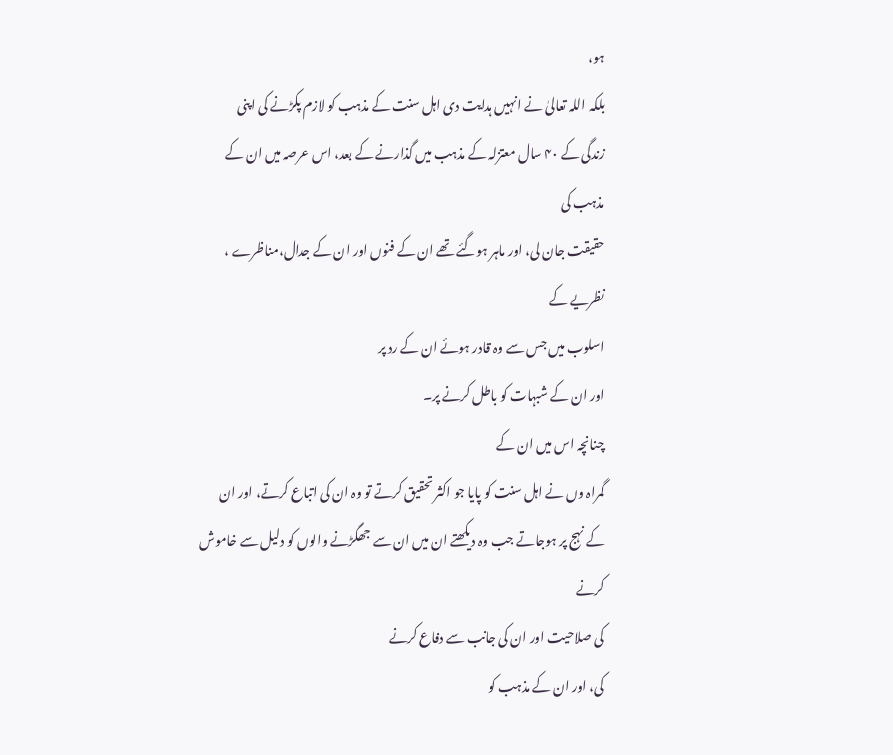ہو،
بلکہ اللہ تعالیٰ نے انہیں ہدایت دی اہل سنت کے مذہب کو لازم پکڑنے کی اپنی
زندگی کے ۴۰ سال معتزلہ کے مذہب میں گذارنے کے بعد، اس عرصہ میں ان کے مذہب کی
حقیقت جان لی، اور ماہر ہوگئے تھے ان کے فنوں اور ان کے جدال،مناظرے ، نظریے کے
اسلوب میں جس سے وہ قادر ہوئے ان کے رد پر
اور ان کے شبہات کو باطل کرنے پر۔
چنانچہ اس میں ان کے
گمراہ وں نے اہل سنت کو پایا جو اکثر تحقیق کرتے تو وہ ان کی اتباع کرتے، اور ان
کے نہج پر ہوجاتے جب وہ دیکھتے ان میں ان سے جھگڑنے والوں کو دلیل سے خاموش کرنے
کی صلاحیت اور ان کی جانب سے دفاع کرنے
کی، اور ان کے مذہب کو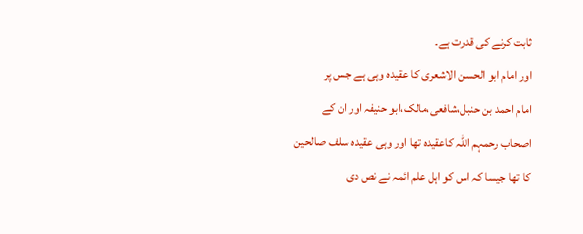ثابت کرنے کی قدرت ہے۔
اور امام ابو الحسن الاشعری کا عقیدہ وہی ہے جس پر
امام احمد بن حنبل،شافعی،مالک،ابو حنیفہ اور ان کے اصحاب رحمہم اللہ کاعقیدہ تھا اور وہی عقیدہ سلف صالحین کا تھا جیسا کہ اس کو اہل علم ائمہ نے نص دی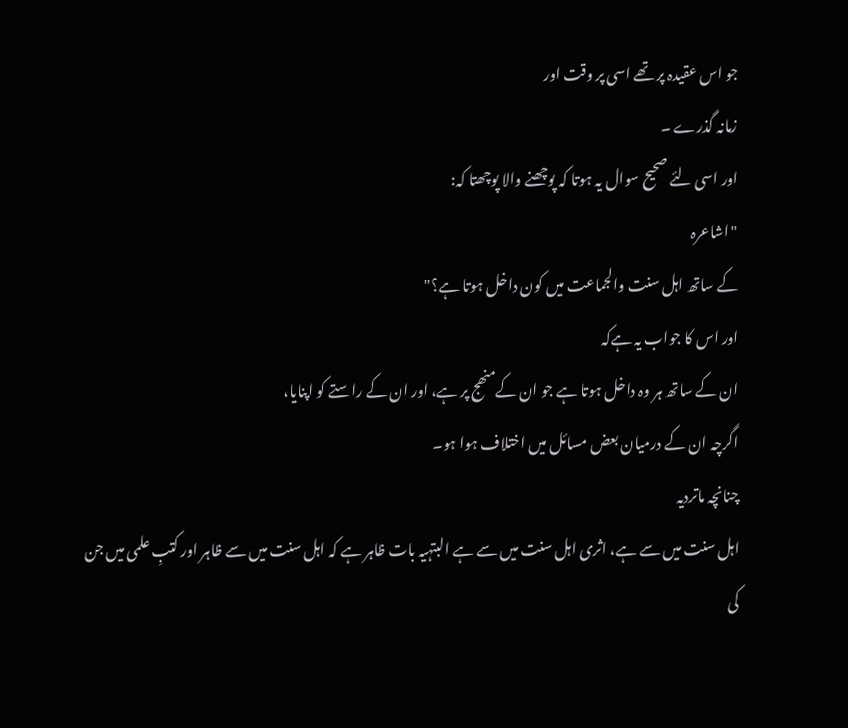جو اس عقیدہ پر تھے اسی پر وقت اور
زمانہ گذرے ۔
اور اسی لئے صحیح سوال یہ ہوتا کہ پوچھنے والا پوچھتا کہ:
"اشاعرہ
کے ساتھ اہل سنت والجماعت میں کون داخل ہوتا ہے؟"
اور اس کا جواب یہ ہےکہ
ان کے ساتھ ہر وہ داخل ہوتا ہے جو ان کےمنھج پر ہے، اور ان کے راستے کو اپنایا،
اگرچہ ان کے درمیان بعض مسائل میں اختلاف ہوا ہو۔
چنانچہ ماتردیہ
اہل سنت میں سے ہے، اثری اہل سنت میں سے ہے البتہیہ بات ظاہر ہے کہ اہل سنت میں سے ظاہر اور کتبِ علمی میں جن کی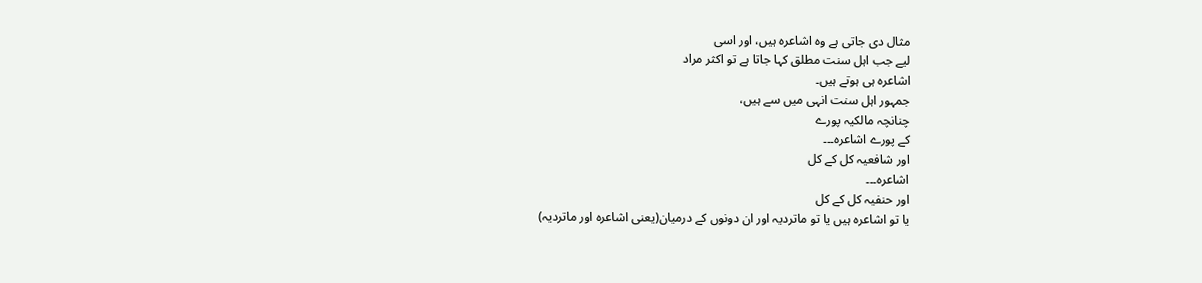مثال دی جاتی ہے وہ اشاعرہ ہیں، اور اسی
لیے جب اہل سنت مطلق کہا جاتا ہے تو اکثر مراد
اشاعرہ ہی ہوتے ہیں۔
جمہور اہل سنت انہی میں سے ہیں،
چنانچہ مالکیہ پورے
کے پورے اشاعرہ۔۔۔
اور شافعیہ کل کے کل
اشاعرہ۔۔۔
اور حنفیہ کل کے کل
یا تو اشاعرہ ہیں یا تو ماتردیہ اور ان دونوں کے درمیان(یعنی اشاعرہ اور ماتردیہ)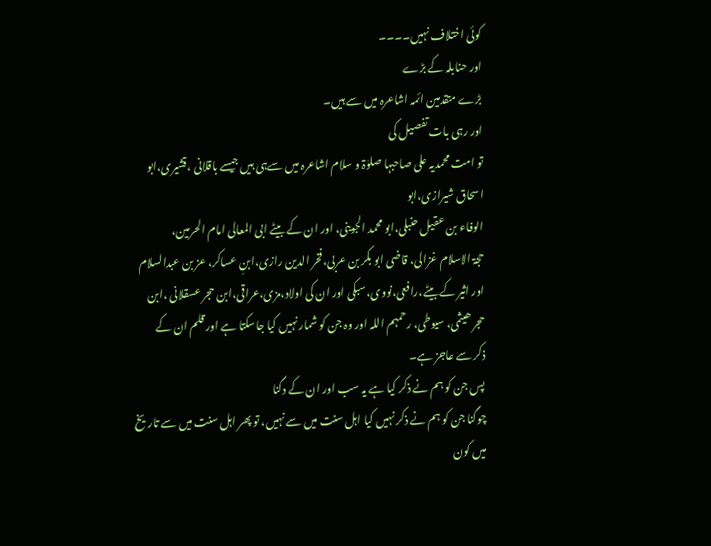کوئی اختلاف نہیں۔۔۔۔
اور حنابلہ کے بڑے
بڑے متقدمین ائمہ اشاعرہ میں سے ہیں۔
اور رہی بات تفصیل کی
تو امت محمدیہ علی صاحبہا صلوٰۃ و سلام اشاعرہ میں سےہی ہیں جیسے باقلانی ،قشیری،ابو اسحاق شیرازی،ابو
الوفاء بن عقیل حنبلی،ابو محمد الجوینی، اور ان کے بیٹے ابی المعالی امام الحرمین،
حجۃ الاسلام غزالی، قاضی ابو بکر بن عربی،فخر الدین رازی،ابنِ عساکر، عز بن عبدالسلام
اور اثیر کے بیٹے،رافعی،نووی،سبکی اور ان کی اولاد،مزی،عراقی،ابن حجر عسقلانی ،ابن
حجر ھیثمی، سیوطی، رحمہم اللہ اور وہ جن کو شمار نہیں کیا جاسکتا ہے اور قلم ان کے
ذکر سے عاجز ہے۔
پس جن کو ہم نے ذکر کیا ہے یہ سب اور ان کے دگنا
چوگنا جن کو ہم نے ذکر نہیں کیا اہل سنت میں سے نہیں، تو پھر اہل سنت میں سے تاریخ
میں کون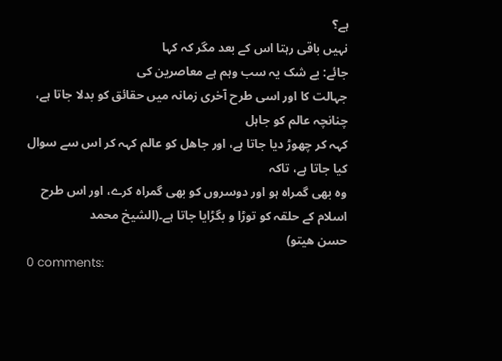ہے؟
نہیں باقی رہتا اس کے بعد مگر کہ کہا
جائے: بے شک یہ سب وہم ہے معاصرین کی
جہالت کا اور اسی طرح آخری زمانہ میں حقائق کو بدلا جاتا ہے، چنانچہ عالم کو جاہل
کہہ کر چھوڑ دیا جاتا ہے، اور جاھل کو عالم کہہ کر اس سے سوال کیا جاتا ہے، تاکہ
وہ بھی گمراہ ہو اور دوسروں کو بھی گمراہ کرے، اور اس طرح اسلام کے حلقہ کو توڑا و بگڑایا جاتا ہے۔(الشیخ محمد
حسن ھیتو)
0 comments: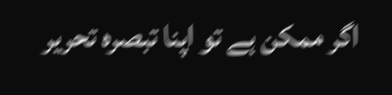اگر ممکن ہے تو اپنا تبصرہ تحریر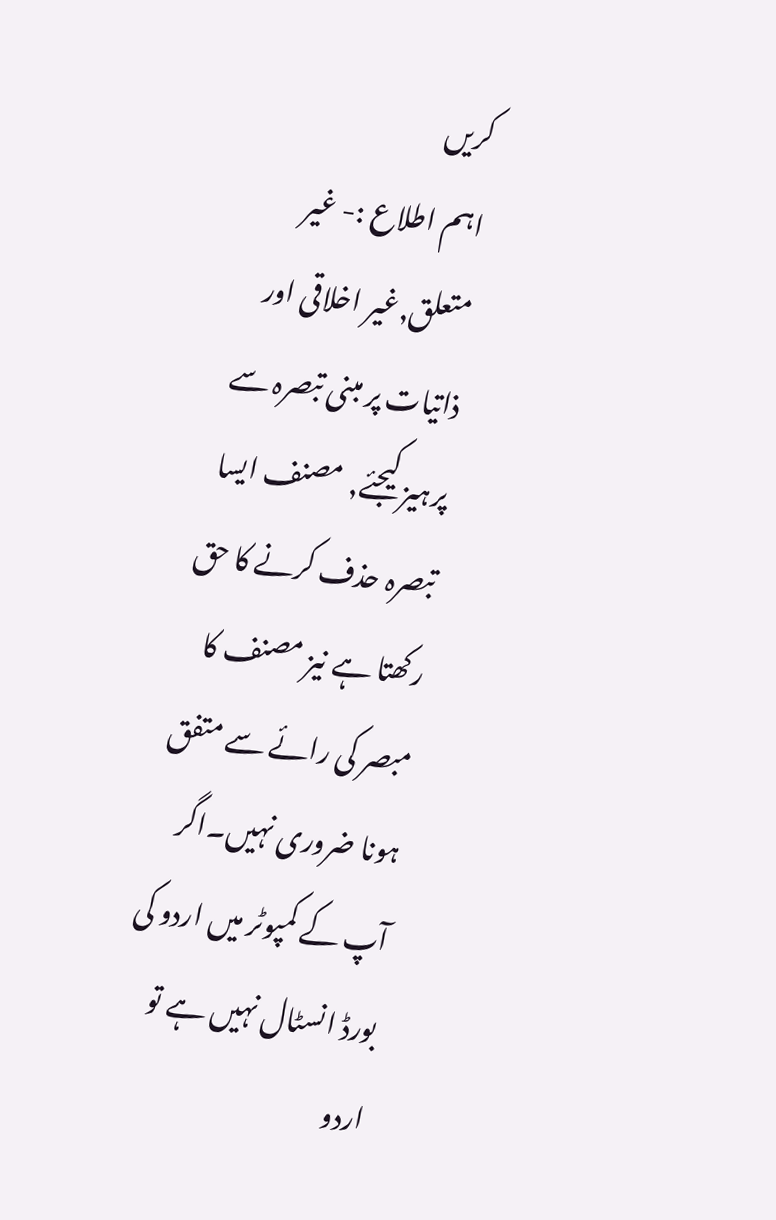کریں
اہم اطلاع :- غیر متعلق,غیر اخلاقی اور ذاتیات پر مبنی تبصرہ سے پرہیز کیجئے, مصنف ایسا تبصرہ حذف کرنے کا حق رکھتا ہے نیز مصنف کا مبصر کی رائے سے متفق ہونا ضروری نہیں۔اگر آپ کے کمپوٹر میں اردو کی بورڈ انسٹال نہیں ہے تو اردو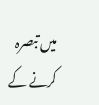میں تبصرہ کرنے کے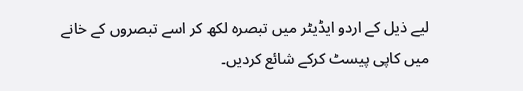لیے ذیل کے اردو ایڈیٹر میں تبصرہ لکھ کر اسے تبصروں کے خانے میں کاپی پیسٹ کرکے شائع کردیں۔